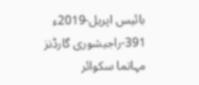بائیس اپریل-2019ء
391-راجیشوری گارڈنز
مہاتما سکوائر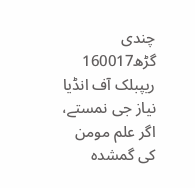چندی گڑھ160017
ریپبلک آف انڈیا
نیاز جی نمستے،
اگر علم مومن کی گمشدہ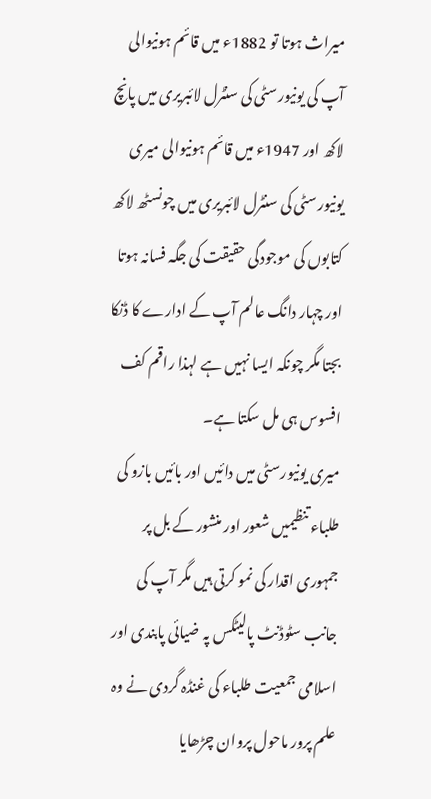میراث ہوتا تو 1882ء میں قائم ہونیوالی آپ کی یونیورسٹی کی سنٹرل لائبریری میں پانچ لاکھ اور 1947ء میں قائم ہونیوالی میری یونیورسٹی کی سنٹرل لائبریری میں چونسٹھ لاکھ کتابوں کی موجودگی حقیقت کی جگہ فسانہ ہوتا اور چہار دانگ عالم آپ کے ادارے کا ڈنکا بجتا مگر چونکہ ایسا نہیں ہے لہذا راقم کف افسوس ہی مل سکتا ہے۔
میری یونیورسٹی میں دائیں اور بائیں بازو کی طلباء تنظیمیں شعور اور منشور کے بل پر جمہوری اقدار کی نمو کرتی ہیں مگر آپ کی جانب سٹوڈنٹ پالیٹکس پہ ضیائی پابندی اور اسلامی جمعیت طلباء کی غنڈہ گردی نے وہ علم پرور ماحول پروان چڑھایا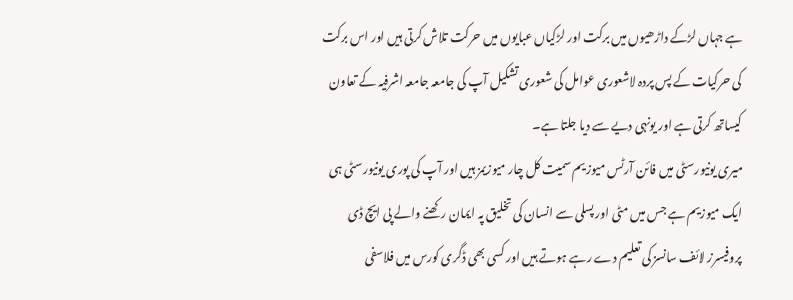ہے جہاں لڑکے داڑھیوں میں برکت اور لڑکیاں عبایوں میں حرکت تلاش کرتی ہیں اور اس برکت کی حرکیات کے پس پردہ لاشعوری عوامل کی شعوری تشکیل آپ کی جامعہ جامعہ اشرفیہ کے تعاون کیساتھ کرتی ہے اور یونہی دیے سے دیا جلتا ہے۔
میری یونیورسٹی میں فائن آرٹس میوزیم سمیت کل چار میوزیمز ہیں اور آپ کی پوری یونیورسٹی ہی ایک میوزیم ہے جس میں مٹی اور پسلی سے انسان کی تخلیق پہ ایمان رکھنے والے پی ایچ ڈی پروفیسرز لائف سانسز کی تعلیم دے رہے ہوتے ہیں اور کسی بھی ڈگری کورس میں فلاسفی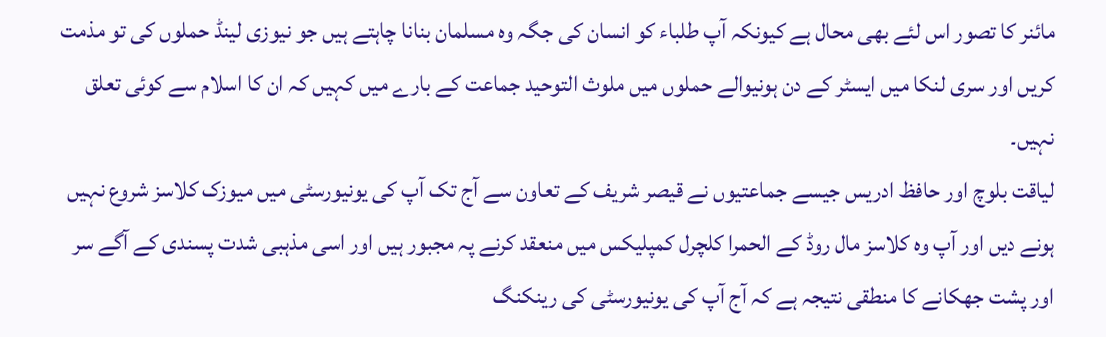مائنر کا تصور اس لئے بھی محال ہے کیونکہ آپ طلباء کو انسان کی جگہ وہ مسلمان بنانا چاہتے ہیں جو نیوزی لینڈ حملوں کی تو مذمت کریں اور سری لنکا میں ایسٹر کے دن ہونیوالے حملوں میں ملوث التوحید جماعت کے بارے میں کہیں کہ ان کا اسلام سے کوئی تعلق نہیں۔
لیاقت بلوچ اور حافظ ادریس جیسے جماعتیوں نے قیصر شریف کے تعاون سے آج تک آپ کی یونیورسٹی میں میوزک کلاسز شروع نہیں ہونے دیں اور آپ وہ کلاسز مال روڈ کے الحمرا کلچرل کمپلیکس میں منعقد کرنے پہ مجبور ہیں اور اسی مذہبی شدت پسندی کے آگے سر اور پشت جھکانے کا منطقی نتیجہ ہے کہ آج آپ کی یونیورسٹی کی رینکنگ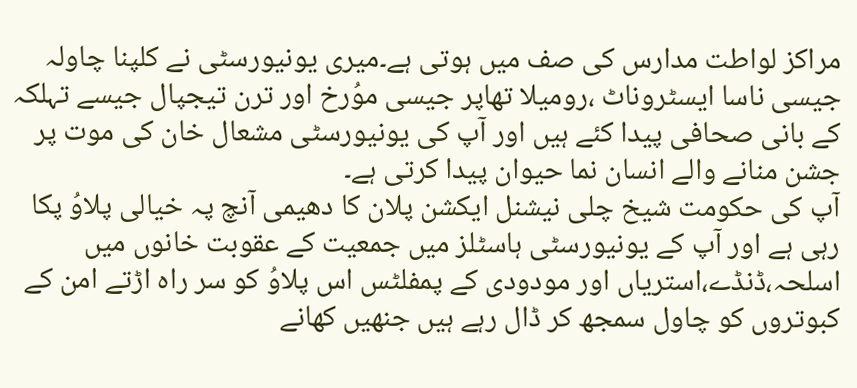مراکز لواطت مدارس کی صف میں ہوتی ہے۔میری یونیورسٹی نے کلپنا چاولہ جیسی ناسا ایسٹروناٹ ،رومیلا تھاپر جیسی موُرخ اور ترن تیجپال جیسے تہلکہ کے بانی صحافی پیدا کئے ہیں اور آپ کی یونیورسٹی مشعال خان کی موت پر جشن منانے والے انسان نما حیوان پیدا کرتی ہے۔
آپ کی حکومت شیخ چلی نیشنل ایکشن پلان کا دھیمی آنچ پہ خیالی پلاوُ پکا رہی ہے اور آپ کے یونیورسٹی ہاسٹلز میں جمعیت کے عقوبت خانوں میں اسلحہ،ڈنڈے،استریاں اور مودودی کے پمفلٹس اس پلاوُ کو سر راہ اڑتے امن کے کبوتروں کو چاول سمجھ کر ڈال رہے ہیں جنھیں کھانے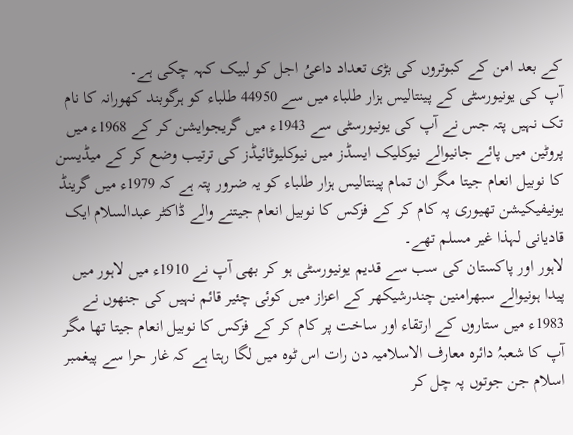کے بعد امن کے کبوتروں کی بڑی تعداد داعیُ اجل کو لبیک کہہ چکی ہے۔
آپ کی یونیورسٹی کے پینتالیس ہزار طلباء میں سے 44950 طلباء کو ہرگوبند کھورانہ کا نام تک نہیں پتہ جس نے آپ کی یونیورسٹی سے 1943ء میں گریجوایشن کر کے 1968ء میں پروٹین میں پائے جانیوالے نیوکلیک ایسڈز میں نیوکلیوٹائیڈز کی ترتیب وضع کر کے میڈیسن کا نوبیل انعام جیتا مگر ان تمام پینتالیس ہزار طلباء کو یہ ضرور پتہ ہے کہ 1979ء میں گرینڈ یونیفیکیشن تھیوری پہ کام کر کے فزکس کا نوبیل انعام جیتنے والے ڈاکٹر عبدالسلام ایک قادیانی لہذا غیر مسلم تھے۔
لاہور اور پاکستان کی سب سے قدیم یونیورسٹی ہو کر بھی آپ نے 1910ء میں لاہور میں پیدا ہونیوالے سبھرامنین چندرشیکھر کے اعزاز میں کوئی چئیر قائم نہیں کی جنھوں نے 1983ء میں ستاروں کے ارتقاء اور ساخت پر کام کر کے فزکس کا نوبیل انعام جیتا تھا مگر آپ کا شعبہُ دائرہ معارف الاسلامیہ دن رات اس ٹوہ میں لگا رہتا ہے کہ غار حرا سے پیغمبر اسلام جن جوتوں پہ چل کر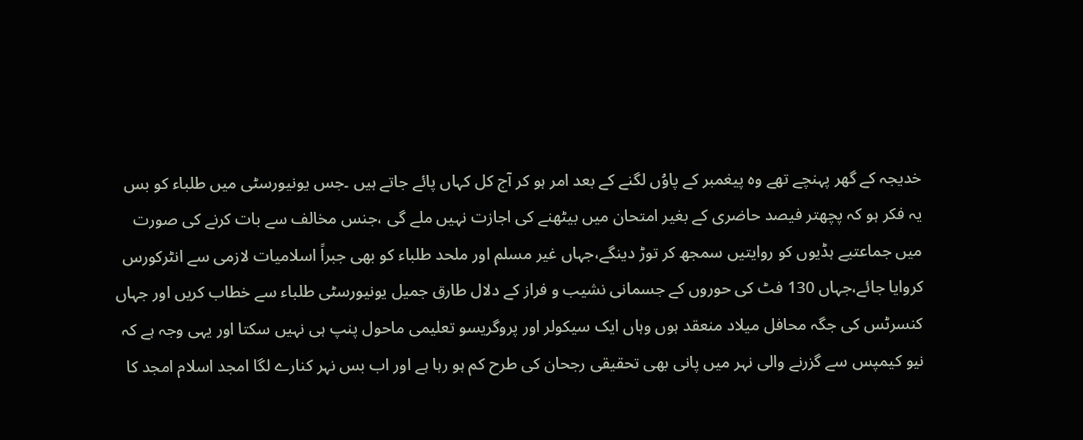خدیجہ کے گھر پہنچے تھے وہ پیغمبر کے پاوُں لگنے کے بعد امر ہو کر آج کل کہاں پائے جاتے ہیں ۔جس یونیورسٹی میں طلباء کو بس یہ فکر ہو کہ پچھتر فیصد حاضری کے بغیر امتحان میں بیٹھنے کی اجازت نہیں ملے گی ،جنس مخالف سے بات کرنے کی صورت میں جماعتیے ہڈیوں کو روایتیں سمجھ کر توڑ دینگے،جہاں غیر مسلم اور ملحد طلباء کو بھی جبراً اسلامیات لازمی سے انٹرکورس کروایا جائے،جہاں 130 فٹ کی حوروں کے جسمانی نشیب و فراز کے دلال طارق جمیل یونیورسٹی طلباء سے خطاب کریں اور جہاں کنسرٹس کی جگہ محافل میلاد منعقد ہوں وہاں ایک سیکولر اور پروگریسو تعلیمی ماحول پنپ ہی نہیں سکتا اور یہی وجہ ہے کہ نیو کیمپس سے گزرنے والی نہر میں پانی بھی تحقیقی رجحان کی طرح کم ہو رہا ہے اور اب بس نہر کنارے لگا امجد اسلام امجد کا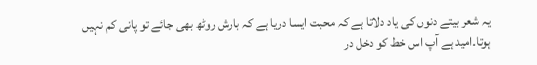یہ شعر بیتے دنوں کی یاد دلاتا ہے کہ محبت ایسا دریا ہے کہ بارش روٹھ بھی جائے تو پانی کم نہیں ہوتا۔امید ہے آپ اس خط کو دخل در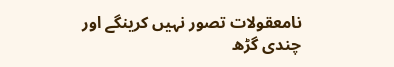نامعقولات تصور نہیں کرینگے اور چندی گڑھ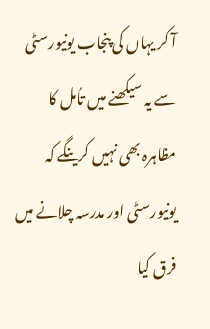آ کر یہاں کی پنجاب یونیورسٹی سے یہ سیکھنے میں تاُمل کا مظاہرہ بھی نہیں کرینگے کہ یونیورسٹی اور مدرسہ چلانے میں فرق کیا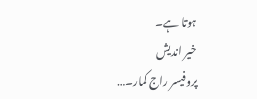ہوتا ہے۔
خیر اندیش
پروفیسر راج کمار۔…